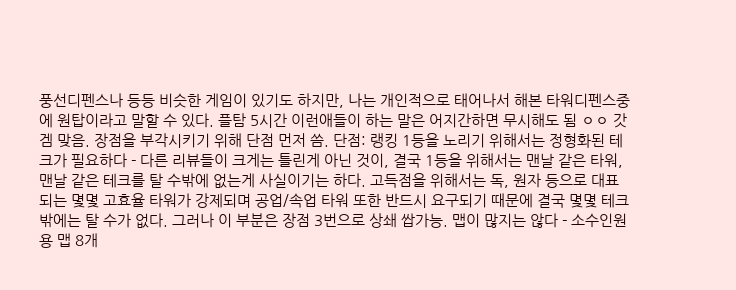풍선디펜스나 등등 비슷한 게임이 있기도 하지만, 나는 개인적으로 태어나서 해본 타워디펜스중에 원탑이라고 말할 수 있다. 플탐 5시간 이런애들이 하는 말은 어지간하면 무시해도 됨 ㅇㅇ 갓겜 맞음. 장점을 부각시키기 위해 단점 먼저 씀. 단점: 랭킹 1등을 노리기 위해서는 정형화된 테크가 필요하다 - 다른 리뷰들이 크게는 틀린게 아닌 것이, 결국 1등을 위해서는 맨날 같은 타워, 맨날 같은 테크를 탈 수밖에 없는게 사실이기는 하다. 고득점을 위해서는 독, 원자 등으로 대표되는 몇몇 고효율 타워가 강제되며 공업/속업 타워 또한 반드시 요구되기 때문에 결국 몇몇 테크밖에는 탈 수가 없다. 그러나 이 부분은 장점 3번으로 상쇄 쌉가능. 맵이 많지는 않다 - 소수인원용 맵 8개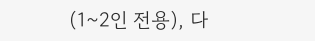(1~2인 전용), 다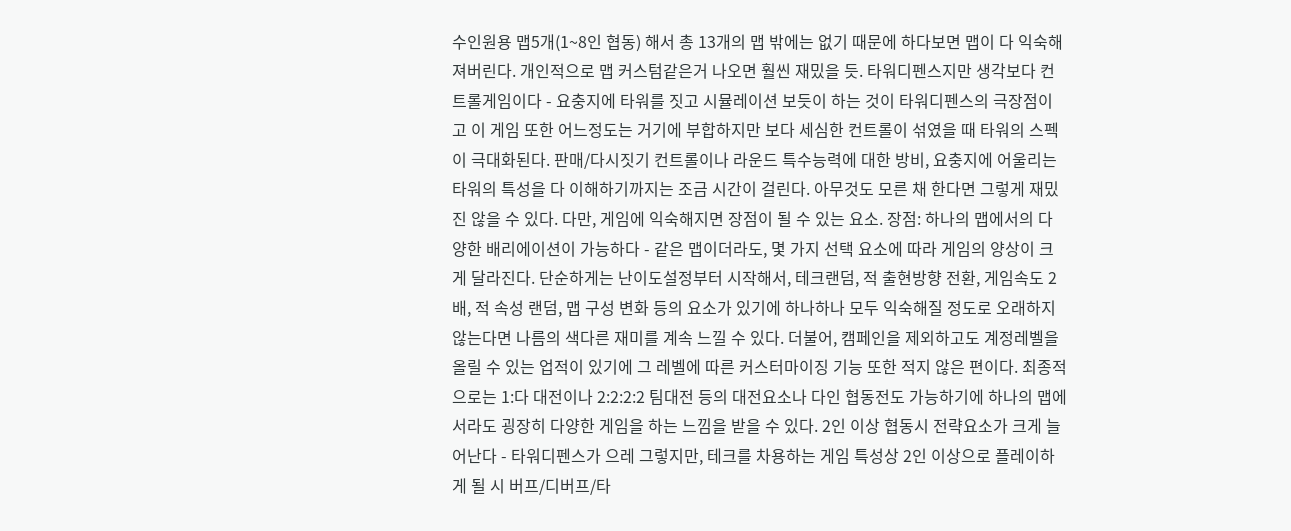수인원용 맵5개(1~8인 협동) 해서 총 13개의 맵 밖에는 없기 때문에 하다보면 맵이 다 익숙해져버린다. 개인적으로 맵 커스텀같은거 나오면 훨씬 재밌을 듯. 타워디펜스지만 생각보다 컨트롤게임이다 - 요충지에 타워를 짓고 시뮬레이션 보듯이 하는 것이 타워디펜스의 극장점이고 이 게임 또한 어느정도는 거기에 부합하지만 보다 세심한 컨트롤이 섞였을 때 타워의 스펙이 극대화된다. 판매/다시짓기 컨트롤이나 라운드 특수능력에 대한 방비, 요충지에 어울리는 타워의 특성을 다 이해하기까지는 조금 시간이 걸린다. 아무것도 모른 채 한다면 그렇게 재밌진 않을 수 있다. 다만, 게임에 익숙해지면 장점이 될 수 있는 요소. 장점: 하나의 맵에서의 다양한 배리에이션이 가능하다 - 같은 맵이더라도, 몇 가지 선택 요소에 따라 게임의 양상이 크게 달라진다. 단순하게는 난이도설정부터 시작해서, 테크랜덤, 적 출현방향 전환, 게임속도 2배, 적 속성 랜덤, 맵 구성 변화 등의 요소가 있기에 하나하나 모두 익숙해질 정도로 오래하지 않는다면 나름의 색다른 재미를 계속 느낄 수 있다. 더불어, 캠페인을 제외하고도 계정레벨을 올릴 수 있는 업적이 있기에 그 레벨에 따른 커스터마이징 기능 또한 적지 않은 편이다. 최종적으로는 1:다 대전이나 2:2:2:2 팀대전 등의 대전요소나 다인 협동전도 가능하기에 하나의 맵에서라도 굉장히 다양한 게임을 하는 느낌을 받을 수 있다. 2인 이상 협동시 전략요소가 크게 늘어난다 - 타워디펜스가 으레 그렇지만, 테크를 차용하는 게임 특성상 2인 이상으로 플레이하게 될 시 버프/디버프/타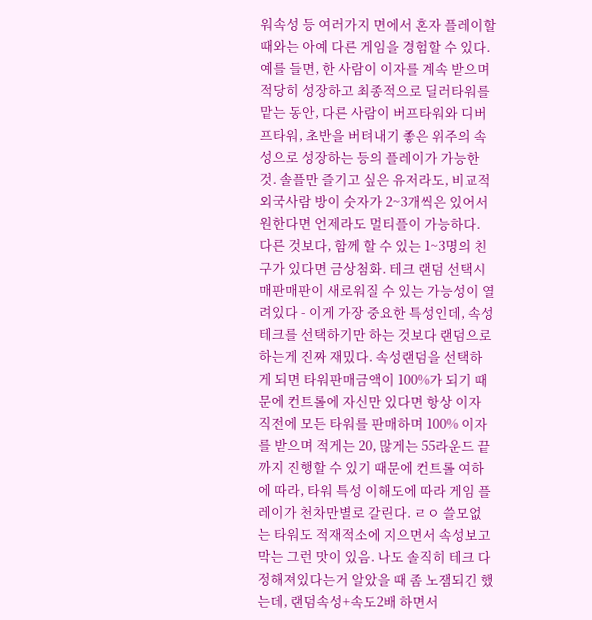워속성 등 여러가지 면에서 혼자 플레이할 때와는 아예 다른 게임을 경험할 수 있다. 예를 들면, 한 사람이 이자를 계속 받으며 적당히 성장하고 최종적으로 딜러타워를 맡는 동안, 다른 사람이 버프타워와 디버프타워, 초반을 버텨내기 좋은 위주의 속성으로 성장하는 등의 플레이가 가능한 것. 솔플만 즐기고 싶은 유저라도, 비교적 외국사람 방이 숫자가 2~3개씩은 있어서 원한다면 언제라도 멀티플이 가능하다. 다른 것보다, 함께 할 수 있는 1~3명의 친구가 있다면 금상첨화. 테크 랜덤 선택시 매판매판이 새로워질 수 있는 가능성이 열려있다 - 이게 가장 중요한 특성인데, 속성 테크를 선택하기만 하는 것보다 랜덤으로 하는게 진짜 재밌다. 속성랜덤을 선택하게 되면 타워판매금액이 100%가 되기 때문에 컨트롤에 자신만 있다면 항상 이자 직전에 모든 타워를 판매하며 100% 이자를 받으며 적게는 20, 많게는 55라운드 끝까지 진행할 수 있기 때문에 컨트롤 여하에 따라, 타워 특성 이해도에 따라 게임 플레이가 천차만별로 갈린다. ㄹㅇ 쓸모없는 타워도 적재적소에 지으면서 속성보고 막는 그런 맛이 있음. 나도 솔직히 테크 다 정해져있다는거 알았을 때 좀 노잼되긴 했는데, 랜덤속성+속도2배 하면서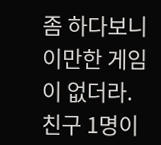좀 하다보니 이만한 게임이 없더라. 친구 1명이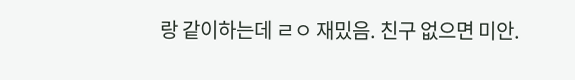랑 같이하는데 ㄹㅇ 재밌음. 친구 없으면 미안.